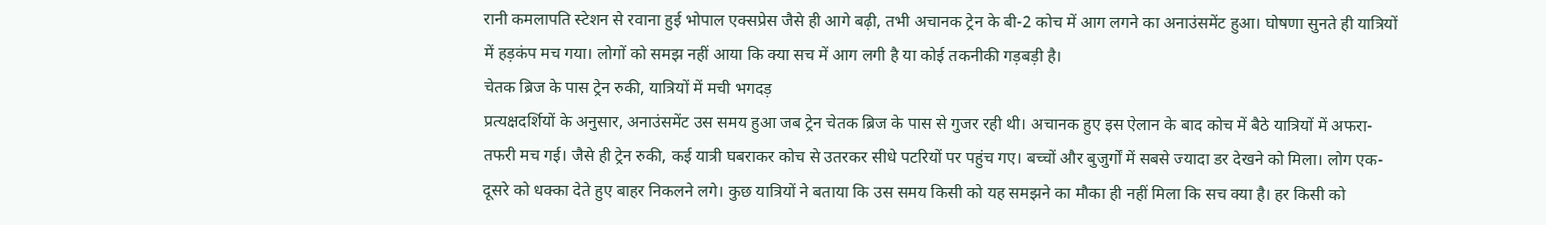रानी कमलापति स्टेशन से रवाना हुई भोपाल एक्सप्रेस जैसे ही आगे बढ़ी, तभी अचानक ट्रेन के बी-2 कोच में आग लगने का अनाउंसमेंट हुआ। घोषणा सुनते ही यात्रियों में हड़कंप मच गया। लोगों को समझ नहीं आया कि क्या सच में आग लगी है या कोई तकनीकी गड़बड़ी है।
चेतक ब्रिज के पास ट्रेन रुकी, यात्रियों में मची भगदड़
प्रत्यक्षदर्शियों के अनुसार, अनाउंसमेंट उस समय हुआ जब ट्रेन चेतक ब्रिज के पास से गुजर रही थी। अचानक हुए इस ऐलान के बाद कोच में बैठे यात्रियों में अफरा-तफरी मच गई। जैसे ही ट्रेन रुकी, कई यात्री घबराकर कोच से उतरकर सीधे पटरियों पर पहुंच गए। बच्चों और बुजुर्गों में सबसे ज्यादा डर देखने को मिला। लोग एक-दूसरे को धक्का देते हुए बाहर निकलने लगे। कुछ यात्रियों ने बताया कि उस समय किसी को यह समझने का मौका ही नहीं मिला कि सच क्या है। हर किसी को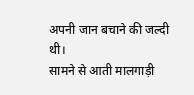अपनी जान बचाने की जल्दी थी।
सामने से आती मालगाड़ी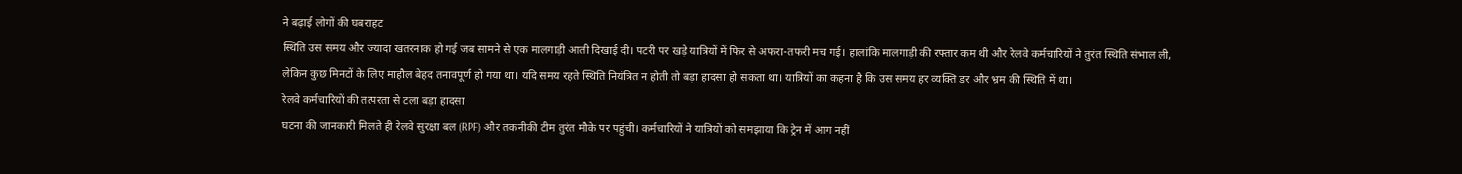ने बढ़ाई लोगों की घबराहट
स्थिति उस समय और ज्यादा खतरनाक हो गई जब सामने से एक मालगाड़ी आती दिखाई दी। पटरी पर खड़े यात्रियों में फिर से अफरा-तफरी मच गई। हालांकि मालगाड़ी की रफ्तार कम थी और रेलवे कर्मचारियों ने तुरंत स्थिति संभाल ली, लेकिन कुछ मिनटों के लिए माहौल बेहद तनावपूर्ण हो गया था। यदि समय रहते स्थिति नियंत्रित न होती तो बड़ा हादसा हो सकता था। यात्रियों का कहना है कि उस समय हर व्यक्ति डर और भ्रम की स्थिति में था।
रेलवे कर्मचारियों की तत्परता से टला बड़ा हादसा
घटना की जानकारी मिलते ही रेलवे सुरक्षा बल (RPF) और तकनीकी टीम तुरंत मौके पर पहुंची। कर्मचारियों ने यात्रियों को समझाया कि ट्रेन में आग नहीं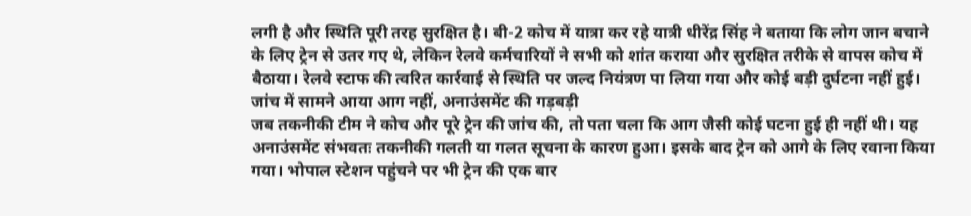लगी है और स्थिति पूरी तरह सुरक्षित है। बी-2 कोच में यात्रा कर रहे यात्री धीरेंद्र सिंह ने बताया कि लोग जान बचाने के लिए ट्रेन से उतर गए थे, लेकिन रेलवे कर्मचारियों ने सभी को शांत कराया और सुरक्षित तरीके से वापस कोच में बैठाया। रेलवे स्टाफ की त्वरित कार्रवाई से स्थिति पर जल्द नियंत्रण पा लिया गया और कोई बड़ी दुर्घटना नहीं हुई।
जांच में सामने आया आग नहीं, अनाउंसमेंट की गड़बड़ी
जब तकनीकी टीम ने कोच और पूरे ट्रेन की जांच की, तो पता चला कि आग जैसी कोई घटना हुई ही नहीं थी। यह अनाउंसमेंट संभवतः तकनीकी गलती या गलत सूचना के कारण हुआ। इसके बाद ट्रेन को आगे के लिए रवाना किया गया। भोपाल स्टेशन पहुंचने पर भी ट्रेन की एक बार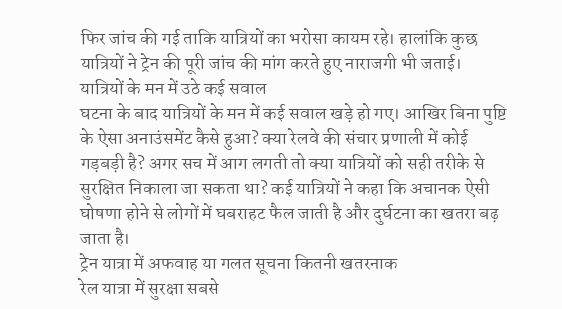फिर जांच की गई ताकि यात्रियों का भरोसा कायम रहे। हालांकि कुछ यात्रियों ने ट्रेन की पूरी जांच की मांग करते हुए नाराजगी भी जताई।
यात्रियों के मन में उठे कई सवाल
घटना के बाद यात्रियों के मन में कई सवाल खड़े हो गए। आखिर बिना पुष्टि के ऐसा अनाउंसमेंट कैसे हुआ? क्या रेलवे की संचार प्रणाली में कोई गड़बड़ी है? अगर सच में आग लगती तो क्या यात्रियों को सही तरीके से सुरक्षित निकाला जा सकता था? कई यात्रियों ने कहा कि अचानक ऐसी घोषणा होने से लोगों में घबराहट फैल जाती है और दुर्घटना का खतरा बढ़ जाता है।
ट्रेन यात्रा में अफवाह या गलत सूचना कितनी खतरनाक
रेल यात्रा में सुरक्षा सबसे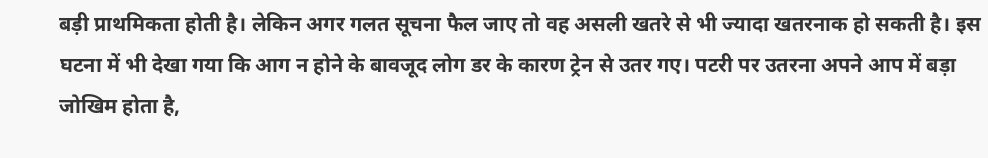बड़ी प्राथमिकता होती है। लेकिन अगर गलत सूचना फैल जाए तो वह असली खतरे से भी ज्यादा खतरनाक हो सकती है। इस घटना में भी देखा गया कि आग न होने के बावजूद लोग डर के कारण ट्रेन से उतर गए। पटरी पर उतरना अपने आप में बड़ा जोखिम होता है,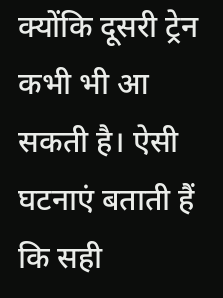क्योंकि दूसरी ट्रेन कभी भी आ सकती है। ऐसी घटनाएं बताती हैं कि सही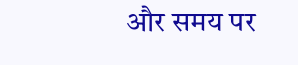और समय पर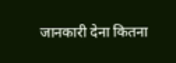जानकारी देना कितना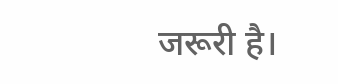जरूरी है।